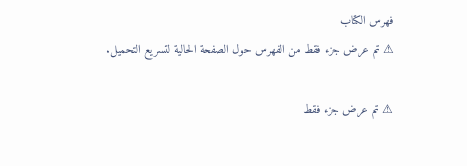فهرس الكتاب
⚠ تم عرض جزء فقط من الفهرس حول الصفحة الحالية لتسريع التحميل.

⚠ تم عرض جزء فقط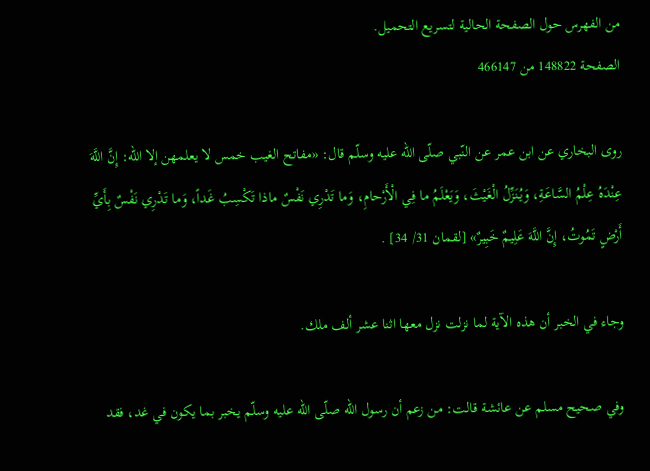من الفهرس حول الصفحة الحالية لتسريع التحميل.
الصفحة 148822 من 466147

روى البخاري عن ابن عمر عن النّبي صلّى الله عليه وسلّم قال: «مفاتح الغيب خمس لا يعلمهن إلا الله: إِنَّ اللَّهَ عِنْدَهُ عِلْمُ السَّاعَةِ، وَيُنَزِّلُ الْغَيْثَ، وَيَعْلَمُ ما فِي الْأَرْحامِ، وَما تَدْرِي نَفْسٌ ماذا تَكْسِبُ غَداً، وَما تَدْرِي نَفْسٌ بِأَيِّ أَرْضٍ تَمُوتُ، إِنَّ اللَّهَ عَلِيمٌ خَبِيرٌ» [لقمان 31/ 34] .

وجاء في الخبر أن هذه الآية لما نزلت نزل معها اثنا عشر ألف ملك.

وفي صحيح مسلم عن عائشة قالت: من زعم أن رسول الله صلّى الله عليه وسلّم يخبر بما يكون في غد، فقد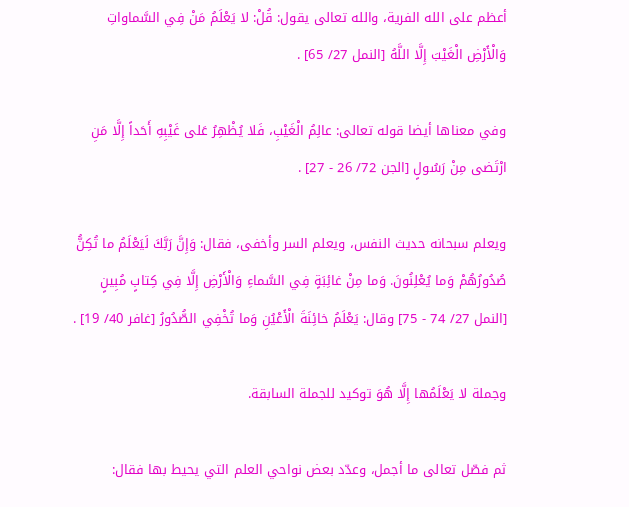أعظم على الله الفرية، والله تعالى يقول: قُلْ: لا يَعْلَمُ مَنْ فِي السَّماواتِ وَالْأَرْضِ الْغَيْبَ إِلَّا اللَّهُ [النمل 27/ 65] .

وفي معناها أيضا قوله تعالى: عالِمُ الْغَيْبِ، فَلا يُظْهِرُ عَلى غَيْبِهِ أَحَداً إِلَّا مَنِ ارْتَضى مِنْ رَسُولٍ [الجن 72/ 26 - 27] .

ويعلم سبحانه حديث النفس، ويعلم السر وأخفى، فقال: وَإِنَّ رَبَّكَ لَيَعْلَمُ ما تُكِنُّ صُدُورُهُمْ وَما يُعْلِنُونَ. وَما مِنْ غائِبَةٍ فِي السَّماءِ وَالْأَرْضِ إِلَّا فِي كِتابٍ مُبِينٍ [النمل 27/ 74 - 75] وقال: يَعْلَمُ خائِنَةَ الْأَعْيُنِ وَما تُخْفِي الصُّدُورُ [غافر 40/ 19] .

وجملة لا يَعْلَمُها إِلَّا هُوَ توكيد للجملة السابقة.

ثم فصّل تعالى ما أجمل، وعدّد بعض نواحي العلم التي يحيط بها فقال: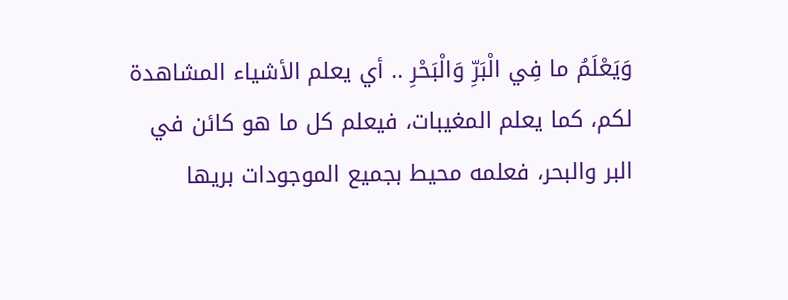وَيَعْلَمُ ما فِي الْبَرِّ وَالْبَحْرِ .. أي يعلم الأشياء المشاهدة لكم، كما يعلم المغيبات، فيعلم كل ما هو كائن في البر والبحر، فعلمه محيط بجميع الموجودات بريها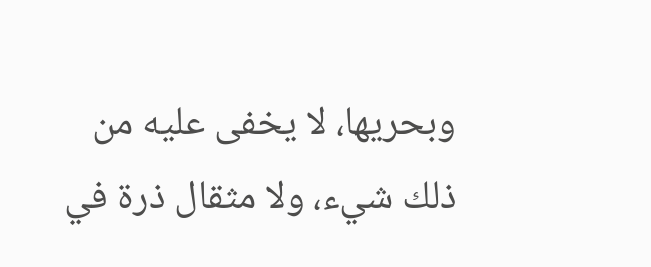وبحريها، لا يخفى عليه من ذلك شيء، ولا مثقال ذرة في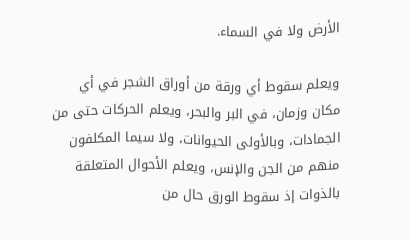الأرض ولا في السماء.

ويعلم سقوط أي ورقة من أوراق الشجر في أي مكان وزمان، في البر والبحر، ويعلم الحركات حتى من الجمادات، وبالأولى الحيوانات، ولا سيما المكلفون منهم من الجن والإنس، ويعلم الأحوال المتعلقة بالذوات إذ سقوط الورق حال من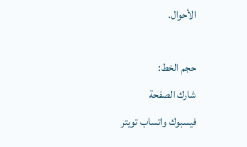الأحوال.

حجم الخط:
شارك الصفحة
فيسبوك واتساب تويتر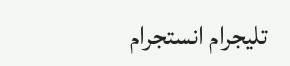تليجرام انستجرام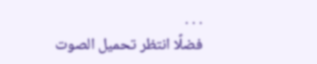. . .
فضلًا انتظر تحميل الصوت